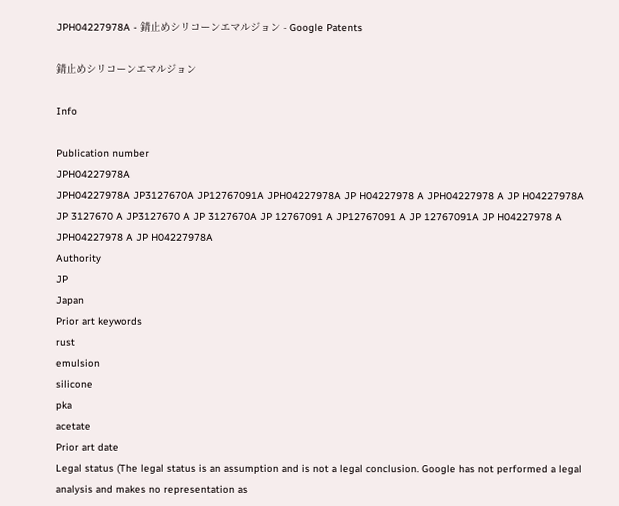JPH04227978A - 錆止めシリコーンエマルジョン - Google Patents

錆止めシリコーンエマルジョン

Info

Publication number
JPH04227978A
JPH04227978A JP3127670A JP12767091A JPH04227978A JP H04227978 A JPH04227978 A JP H04227978A JP 3127670 A JP3127670 A JP 3127670A JP 12767091 A JP12767091 A JP 12767091A JP H04227978 A JPH04227978 A JP H04227978A
Authority
JP
Japan
Prior art keywords
rust
emulsion
silicone
pka
acetate
Prior art date
Legal status (The legal status is an assumption and is not a legal conclusion. Google has not performed a legal analysis and makes no representation as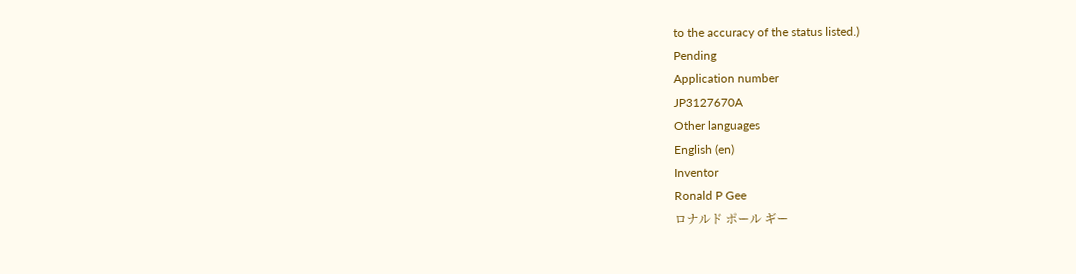to the accuracy of the status listed.)
Pending
Application number
JP3127670A
Other languages
English (en)
Inventor
Ronald P Gee
ロナルド ポール ギー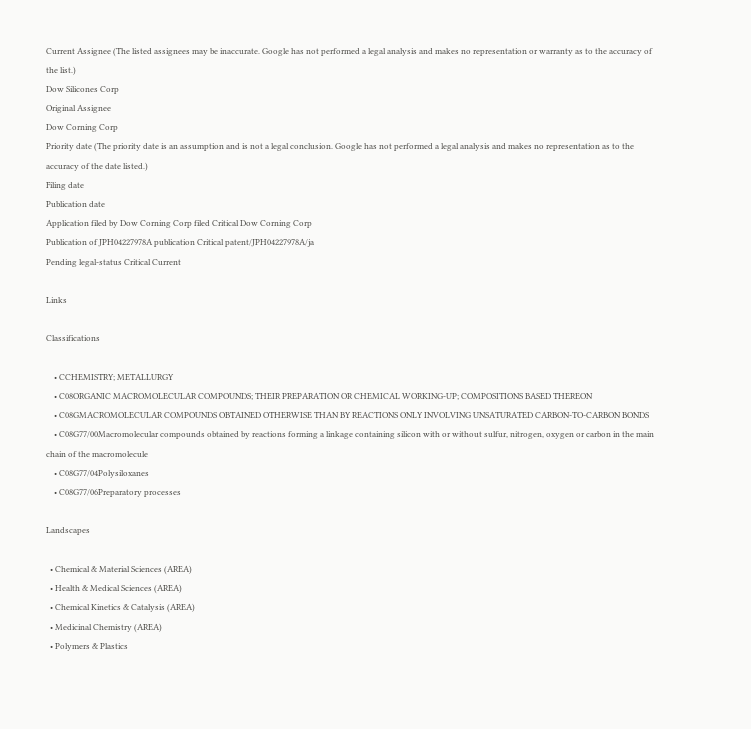Current Assignee (The listed assignees may be inaccurate. Google has not performed a legal analysis and makes no representation or warranty as to the accuracy of the list.)
Dow Silicones Corp
Original Assignee
Dow Corning Corp
Priority date (The priority date is an assumption and is not a legal conclusion. Google has not performed a legal analysis and makes no representation as to the accuracy of the date listed.)
Filing date
Publication date
Application filed by Dow Corning Corp filed Critical Dow Corning Corp
Publication of JPH04227978A publication Critical patent/JPH04227978A/ja
Pending legal-status Critical Current

Links

Classifications

    • CCHEMISTRY; METALLURGY
    • C08ORGANIC MACROMOLECULAR COMPOUNDS; THEIR PREPARATION OR CHEMICAL WORKING-UP; COMPOSITIONS BASED THEREON
    • C08GMACROMOLECULAR COMPOUNDS OBTAINED OTHERWISE THAN BY REACTIONS ONLY INVOLVING UNSATURATED CARBON-TO-CARBON BONDS
    • C08G77/00Macromolecular compounds obtained by reactions forming a linkage containing silicon with or without sulfur, nitrogen, oxygen or carbon in the main chain of the macromolecule
    • C08G77/04Polysiloxanes
    • C08G77/06Preparatory processes

Landscapes

  • Chemical & Material Sciences (AREA)
  • Health & Medical Sciences (AREA)
  • Chemical Kinetics & Catalysis (AREA)
  • Medicinal Chemistry (AREA)
  • Polymers & Plastics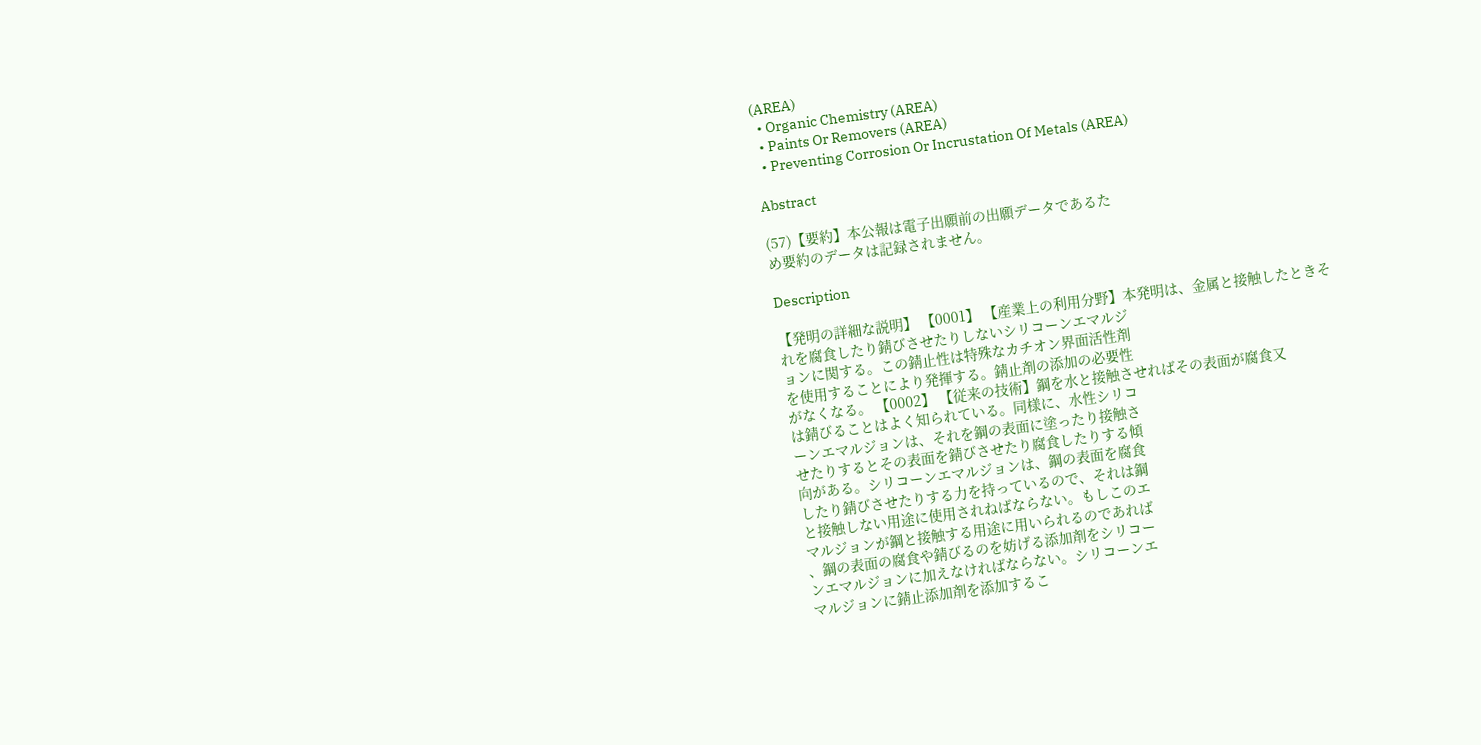(AREA)
  • Organic Chemistry (AREA)
  • Paints Or Removers (AREA)
  • Preventing Corrosion Or Incrustation Of Metals (AREA)

Abstract

(57)【要約】本公報は電子出願前の出願データであるた
め要約のデータは記録されません。

Description

【発明の詳細な説明】 【0001】 【産業上の利用分野】本発明は、金属と接触したときそ
れを腐食したり錆びさせたりしないシリコーンエマルジ
ョンに関する。この錆止性は特殊なカチオン界面活性剤
を使用することにより発揮する。錆止剤の添加の必要性
がなくなる。 【0002】 【従来の技術】鋼を水と接触させればその表面が腐食又
は錆びることはよく知られている。同様に、水性シリコ
ーンエマルジョンは、それを鋼の表面に塗ったり接触さ
せたりするとその表面を錆びさせたり腐食したりする傾
向がある。シリコーンエマルジョンは、鋼の表面を腐食
したり錆びさせたりする力を持っているので、それは鋼
と接触しない用途に使用されねばならない。もしこのエ
マルジョンが鋼と接触する用途に用いられるのであれば
、鋼の表面の腐食や錆びるのを妨げる添加剤をシリコー
ンエマルジョンに加えなければならない。シリコーンエ
マルジョンに錆止添加剤を添加するこ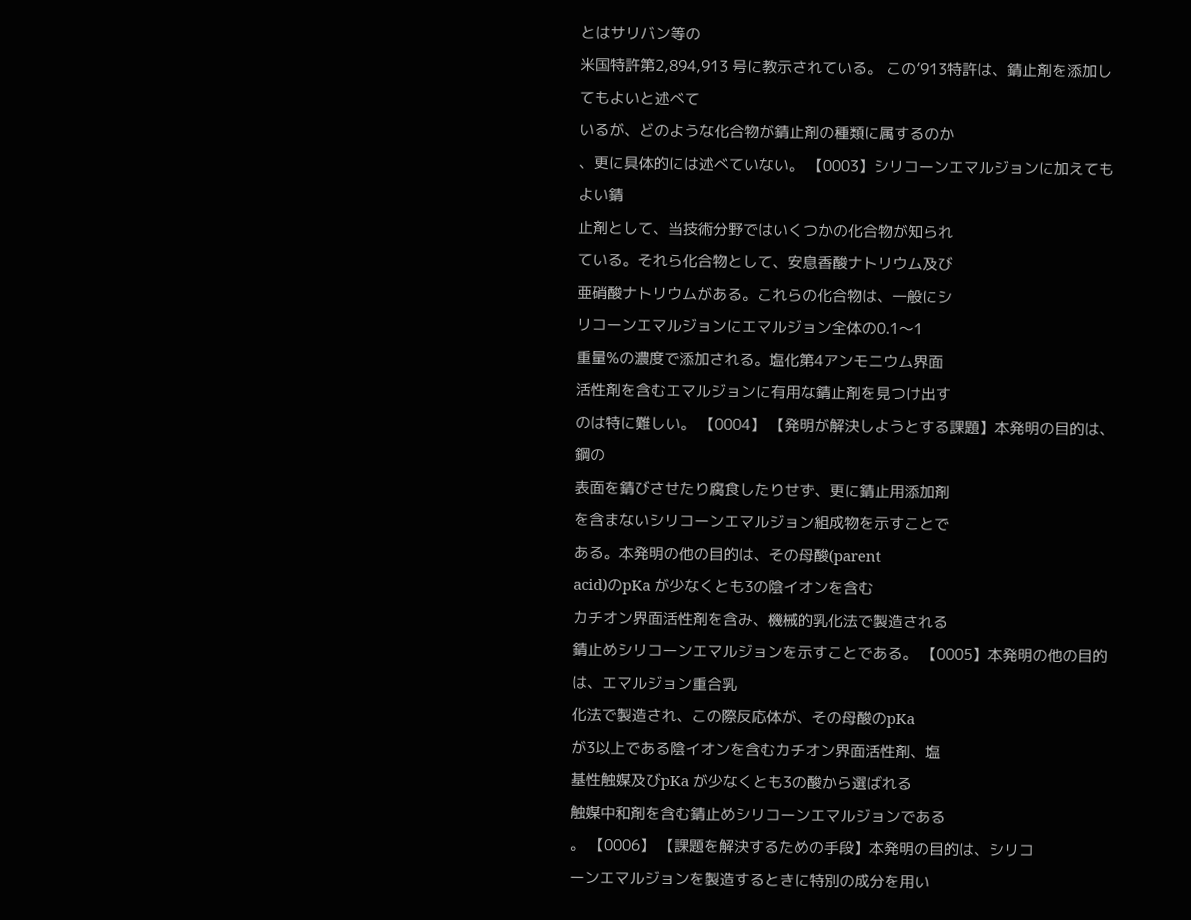とはサリバン等の
米国特許第2,894,913 号に教示されている。 この’913特許は、錆止剤を添加してもよいと述べて
いるが、どのような化合物が錆止剤の種類に属するのか
、更に具体的には述べていない。 【0003】シリコーンエマルジョンに加えてもよい錆
止剤として、当技術分野ではいくつかの化合物が知られ
ている。それら化合物として、安息香酸ナトリウム及び
亜硝酸ナトリウムがある。これらの化合物は、一般にシ
リコーンエマルジョンにエマルジョン全体の0.1〜1
重量%の濃度で添加される。塩化第4アンモニウム界面
活性剤を含むエマルジョンに有用な錆止剤を見つけ出す
のは特に難しい。 【0004】 【発明が解決しようとする課題】本発明の目的は、鋼の
表面を錆びさせたり腐食したりせず、更に錆止用添加剤
を含まないシリコーンエマルジョン組成物を示すことで
ある。本発明の他の目的は、その母酸(parent
acid)のpKa が少なくとも3の陰イオンを含む
カチオン界面活性剤を含み、機械的乳化法で製造される
錆止めシリコーンエマルジョンを示すことである。 【0005】本発明の他の目的は、エマルジョン重合乳
化法で製造され、この際反応体が、その母酸のpKa
が3以上である陰イオンを含むカチオン界面活性剤、塩
基性触媒及びpKa が少なくとも3の酸から選ばれる
触媒中和剤を含む錆止めシリコーンエマルジョンである
。 【0006】 【課題を解決するための手段】本発明の目的は、シリコ
ーンエマルジョンを製造するときに特別の成分を用い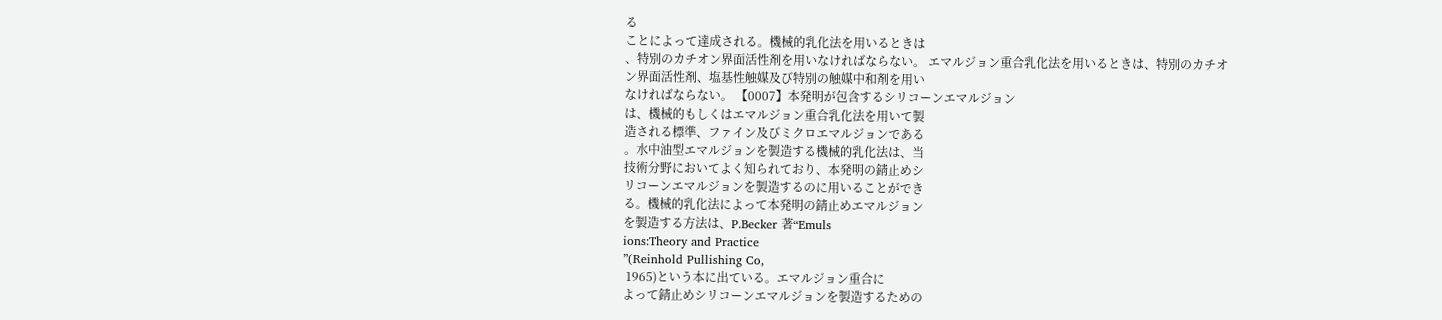る
ことによって達成される。機械的乳化法を用いるときは
、特別のカチオン界面活性剤を用いなければならない。 エマルジョン重合乳化法を用いるときは、特別のカチオ
ン界面活性剤、塩基性触媒及び特別の触媒中和剤を用い
なければならない。 【0007】本発明が包含するシリコーンエマルジョン
は、機械的もしくはエマルジョン重合乳化法を用いて製
造される標準、ファイン及びミクロエマルジョンである
。水中油型エマルジョンを製造する機械的乳化法は、当
技術分野においてよく知られており、本発明の錆止めシ
リコーンエマルジョンを製造するのに用いることができ
る。機械的乳化法によって本発明の錆止めエマルジョン
を製造する方法は、P.Becker 著“Emuls
ions:Theory and Practice
”(Reinhold Pullishing Co,
 1965)という本に出ている。エマルジョン重合に
よって錆止めシリコーンエマルジョンを製造するための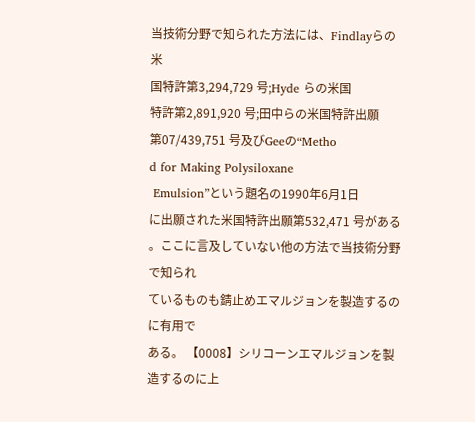当技術分野で知られた方法には、Findlayらの米
国特許第3,294,729 号;Hyde らの米国
特許第2,891,920 号;田中らの米国特許出願
第07/439,751 号及びGeeの“Metho
d for Making Polysiloxane
 Emulsion”という題名の1990年6月1日
に出願された米国特許出願第532,471 号がある
。ここに言及していない他の方法で当技術分野で知られ
ているものも錆止めエマルジョンを製造するのに有用で
ある。 【0008】シリコーンエマルジョンを製造するのに上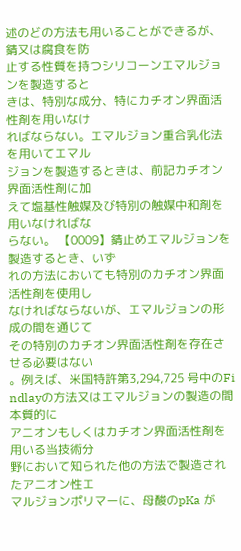述のどの方法も用いることができるが、錆又は腐食を防
止する性質を持つシリコーンエマルジョンを製造すると
きは、特別な成分、特にカチオン界面活性剤を用いなけ
ればならない。エマルジョン重合乳化法を用いてエマル
ジョンを製造するときは、前記カチオン界面活性剤に加
えて塩基性触媒及び特別の触媒中和剤を用いなければな
らない。 【0009】錆止めエマルジョンを製造するとき、いず
れの方法においても特別のカチオン界面活性剤を使用し
なければならないが、エマルジョンの形成の間を通じて
その特別のカチオン界面活性剤を存在させる必要はない
。例えば、米国特許第3,294,725 号中のFi
ndlayの方法又はエマルジョンの製造の間本質的に
アニオンもしくはカチオン界面活性剤を用いる当技術分
野において知られた他の方法で製造されたアニオン性エ
マルジョンポリマーに、母酸のpKa が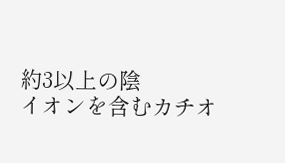約3以上の陰
イオンを含むカチオ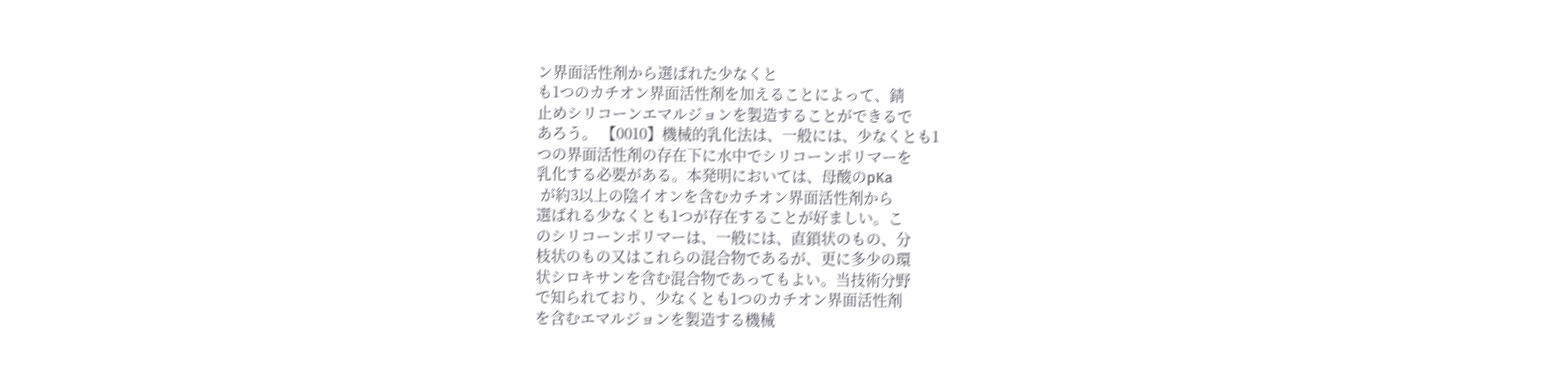ン界面活性剤から選ばれた少なくと
も1つのカチオン界面活性剤を加えることによって、錆
止めシリコーンエマルジョンを製造することができるで
あろう。 【0010】機械的乳化法は、一般には、少なくとも1
つの界面活性剤の存在下に水中でシリコーンポリマーを
乳化する必要がある。本発明においては、母酸のpKa
 が約3以上の陰イオンを含むカチオン界面活性剤から
選ばれる少なくとも1つが存在することが好ましい。こ
のシリコーンポリマーは、一般には、直鎖状のもの、分
枝状のもの又はこれらの混合物であるが、更に多少の環
状シロキサンを含む混合物であってもよい。当技術分野
で知られており、少なくとも1つのカチオン界面活性剤
を含むエマルジョンを製造する機械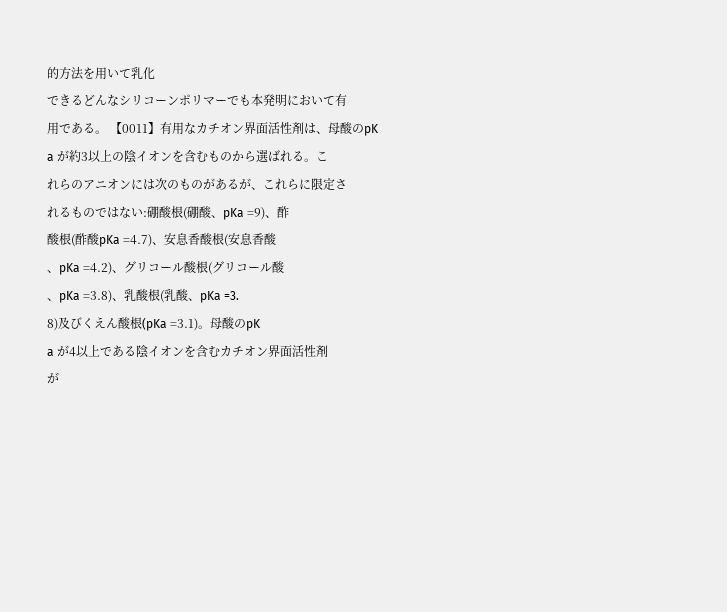的方法を用いて乳化
できるどんなシリコーンポリマーでも本発明において有
用である。 【0011】有用なカチオン界面活性剤は、母酸のpK
a が約3以上の陰イオンを含むものから選ばれる。こ
れらのアニオンには次のものがあるが、これらに限定さ
れるものではない:硼酸根(硼酸、pKa =9)、酢
酸根(酢酸pKa =4.7)、安息香酸根(安息香酸
、pKa =4.2)、グリコール酸根(グリコール酸
、pKa =3.8)、乳酸根(乳酸、pKa =3.
8)及びくえん酸根(pKa =3.1)。母酸のpK
a が4以上である陰イオンを含むカチオン界面活性剤
が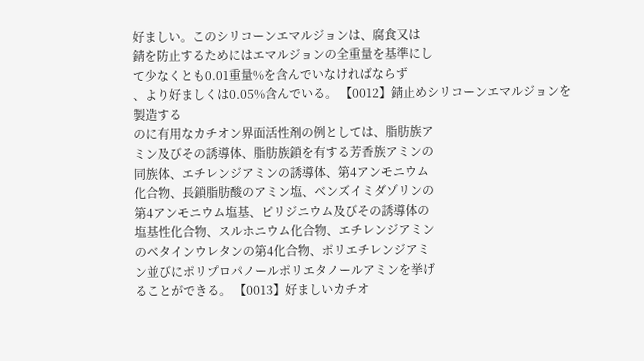好ましい。このシリコーンエマルジョンは、腐食又は
錆を防止するためにはエマルジョンの全重量を基準にし
て少なくとも0.01重量%を含んでいなければならず
、より好ましくは0.05%含んでいる。 【0012】錆止めシリコーンエマルジョンを製造する
のに有用なカチオン界面活性剤の例としては、脂肪族ア
ミン及びその誘導体、脂肪族鎖を有する芳香族アミンの
同族体、エチレンジアミンの誘導体、第4アンモニウム
化合物、長鎖脂肪酸のアミン塩、ベンズイミダゾリンの
第4アンモニウム塩基、ピリジニウム及びその誘導体の
塩基性化合物、スルホニウム化合物、エチレンジアミン
のベタインウレタンの第4化合物、ポリエチレンジアミ
ン並びにポリプロパノールポリエタノールアミンを挙げ
ることができる。 【0013】好ましいカチオ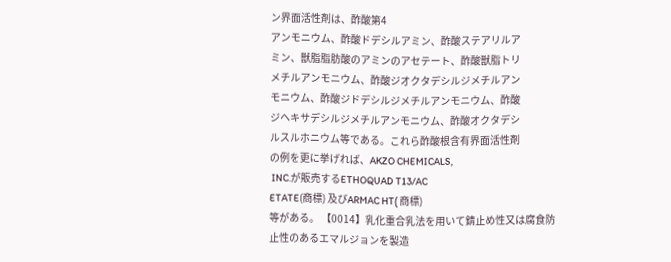ン界面活性剤は、酢酸第4
アンモニウム、酢酸ドデシルアミン、酢酸ステアリルア
ミン、獣脂脂肪酸のアミンのアセテート、酢酸獣脂トリ
メチルアンモニウム、酢酸ジオクタデシルジメチルアン
モニウム、酢酸ジドデシルジメチルアンモニウム、酢酸
ジヘキサデシルジメチルアンモニウム、酢酸オクタデシ
ルスルホニウム等である。これら酢酸根含有界面活性剤
の例を更に挙げれば、AKZO CHEMICALS,
 INC.が販売するETHOQUAD T13/AC
ETATE(商標) 及びARMAC HT( 商標)
等がある。 【0014】乳化重合乳法を用いて錆止め性又は腐食防
止性のあるエマルジョンを製造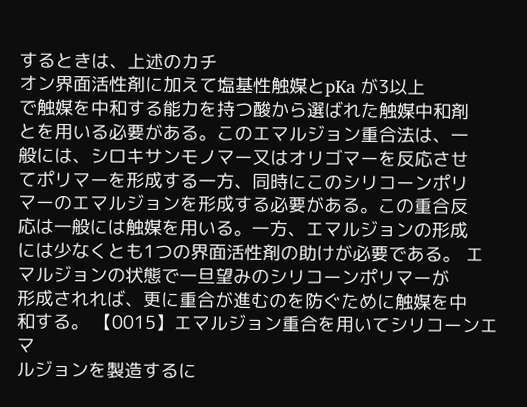するときは、上述のカチ
オン界面活性剤に加えて塩基性触媒とpKa が3以上
で触媒を中和する能力を持つ酸から選ばれた触媒中和剤
とを用いる必要がある。このエマルジョン重合法は、一
般には、シロキサンモノマー又はオリゴマーを反応させ
てポリマーを形成する一方、同時にこのシリコーンポリ
マーのエマルジョンを形成する必要がある。この重合反
応は一般には触媒を用いる。一方、エマルジョンの形成
には少なくとも1つの界面活性剤の助けが必要である。 エマルジョンの状態で一旦望みのシリコーンポリマーが
形成されれば、更に重合が進むのを防ぐために触媒を中
和する。 【0015】エマルジョン重合を用いてシリコーンエマ
ルジョンを製造するに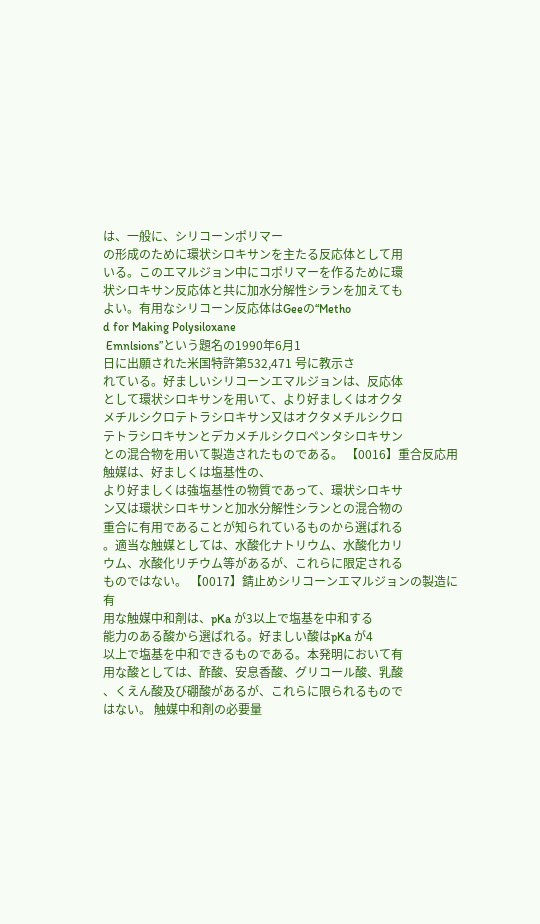は、一般に、シリコーンポリマー
の形成のために環状シロキサンを主たる反応体として用
いる。このエマルジョン中にコポリマーを作るために環
状シロキサン反応体と共に加水分解性シランを加えても
よい。有用なシリコーン反応体はGeeの“Metho
d for Making Polysiloxane
 Emnlsions”という題名の1990年6月1
日に出願された米国特許第532,471 号に教示さ
れている。好ましいシリコーンエマルジョンは、反応体
として環状シロキサンを用いて、より好ましくはオクタ
メチルシクロテトラシロキサン又はオクタメチルシクロ
テトラシロキサンとデカメチルシクロペンタシロキサン
との混合物を用いて製造されたものである。 【0016】重合反応用触媒は、好ましくは塩基性の、
より好ましくは強塩基性の物質であって、環状シロキサ
ン又は環状シロキサンと加水分解性シランとの混合物の
重合に有用であることが知られているものから選ばれる
。適当な触媒としては、水酸化ナトリウム、水酸化カリ
ウム、水酸化リチウム等があるが、これらに限定される
ものではない。 【0017】錆止めシリコーンエマルジョンの製造に有
用な触媒中和剤は、pKa が3以上で塩基を中和する
能力のある酸から選ばれる。好ましい酸はpKa が4
以上で塩基を中和できるものである。本発明において有
用な酸としては、酢酸、安息香酸、グリコール酸、乳酸
、くえん酸及び硼酸があるが、これらに限られるもので
はない。 触媒中和剤の必要量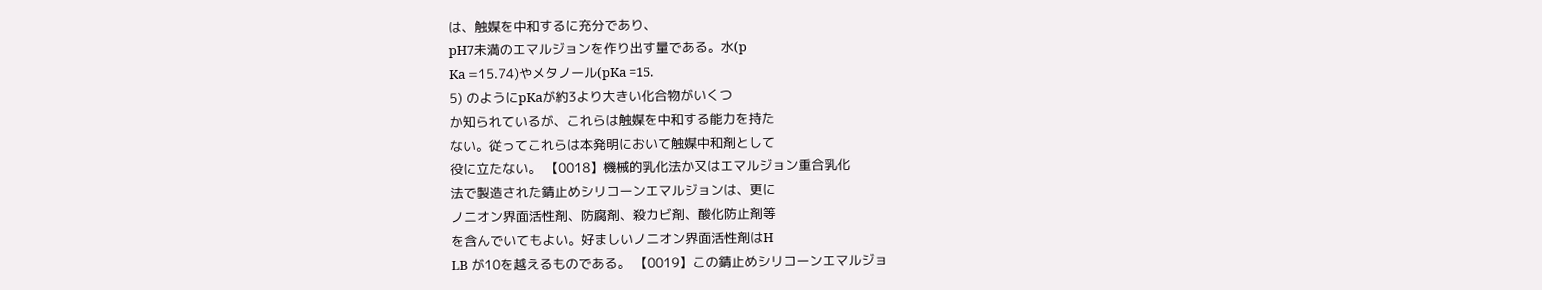は、触媒を中和するに充分であり、
pH7未満のエマルジョンを作り出す量である。水(p
Ka =15.74)やメタノール(pKa =15.
5) のようにpKaが約3より大きい化合物がいくつ
か知られているが、これらは触媒を中和する能力を持た
ない。従ってこれらは本発明において触媒中和剤として
役に立たない。 【0018】機械的乳化法か又はエマルジョン重合乳化
法で製造された錆止めシリコーンエマルジョンは、更に
ノニオン界面活性剤、防腐剤、殺カビ剤、酸化防止剤等
を含んでいてもよい。好ましいノニオン界面活性剤はH
LB が10を越えるものである。 【0019】この錆止めシリコーンエマルジョ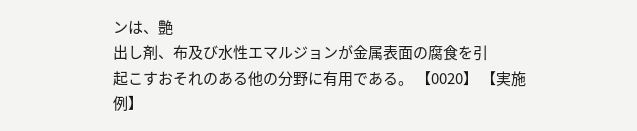ンは、艶
出し剤、布及び水性エマルジョンが金属表面の腐食を引
起こすおそれのある他の分野に有用である。 【0020】 【実施例】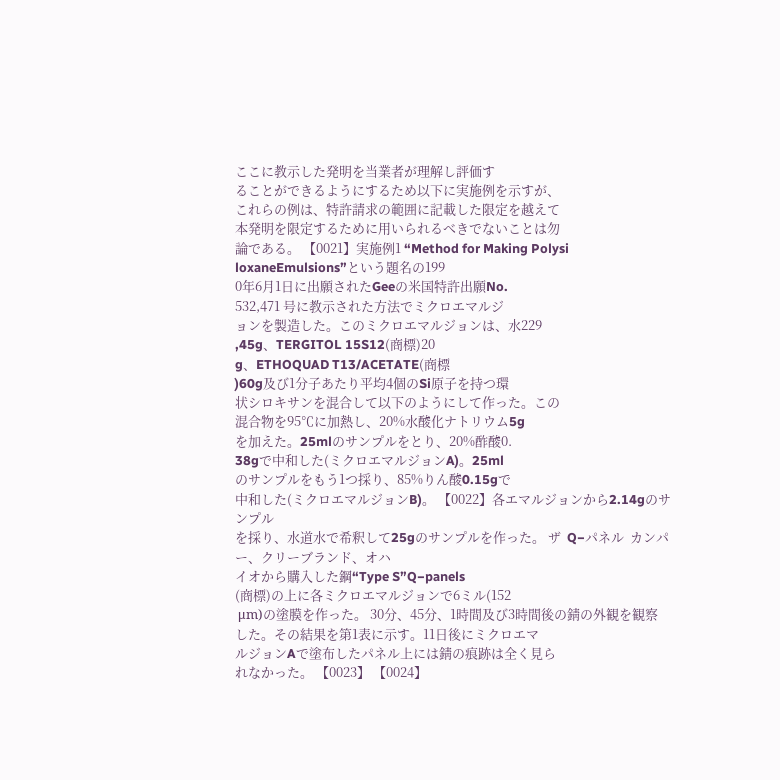ここに教示した発明を当業者が理解し評価す
ることができるようにするため以下に実施例を示すが、
これらの例は、特許請求の範囲に記載した限定を越えて
本発明を限定するために用いられるべきでないことは勿
論である。 【0021】実施例1 “Method for Making Polysi
loxaneEmulsions”という題名の199
0年6月1日に出願されたGeeの米国特許出願No.
532,471 号に教示された方法でミクロエマルジ
ョンを製造した。このミクロエマルジョンは、水229
,45g、TERGITOL 15S12(商標)20
g、ETHOQUAD T13/ACETATE(商標
)60g及び1分子あたり平均4個のSi原子を持つ環
状シロキサンを混合して以下のようにして作った。この
混合物を95℃に加熱し、20%水酸化ナトリウム5g
を加えた。25mlのサンプルをとり、20%酢酸0.
38gで中和した(ミクロエマルジョンA)。25ml
のサンプルをもう1つ採り、85%りん酸0.15gで
中和した(ミクロエマルジョンB)。 【0022】各エマルジョンから2.14gのサンプル
を採り、水道水で希釈して25gのサンプルを作った。 ザ  Q−パネル  カンパー、クリーブランド、オハ
イオから購入した鋼“Type S”Q−panels
(商標)の上に各ミクロエマルジョンで6ミル(152
 μm)の塗膜を作った。 30分、45分、1時間及び3時間後の錆の外観を観察
した。その結果を第1表に示す。11日後にミクロエマ
ルジョンAで塗布したパネル上には錆の痕跡は全く見ら
れなかった。 【0023】 【0024】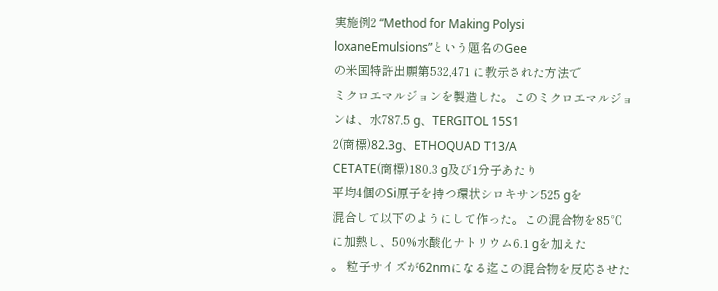実施例2 “Method for Making Polysi
loxaneEmulsions”という題名のGee
の米国特許出願第532,471 に教示された方法で
ミクロエマルジョンを製造した。このミクロエマルジョ
ンは、水787.5 g、TERGITOL 15S1
2(商標)82.3g、ETHOQUAD T13/A
CETATE(商標)180.3 g及び1分子あたり
平均4個のSi原子を持つ環状シロキサン525 gを
混合して以下のようにして作った。この混合物を85℃
に加熱し、50%水酸化ナトリウム6.1 gを加えた
。 粒子サイズが62nmになる迄この混合物を反応させた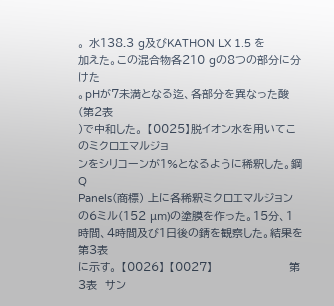。 水138.3 g及びKATHON LX 1.5 を
加えた。この混合物各210 gの8つの部分に分けた
。pHが7未満となる迄、各部分を異なった酸(第2表
)で中和した。 【0025】脱イオン水を用いてこのミクロエマルジョ
ンをシリコーンが1%となるように稀釈した。鋼Q
Panels(商標) 上に各稀釈ミクロエマルジョン
の6ミル(152 μm)の塗膜を作った。15分、1
時間、4時間及び1日後の錆を観察した。結果を第3表
に示す。 【0026】 【0027】                   第3表  サン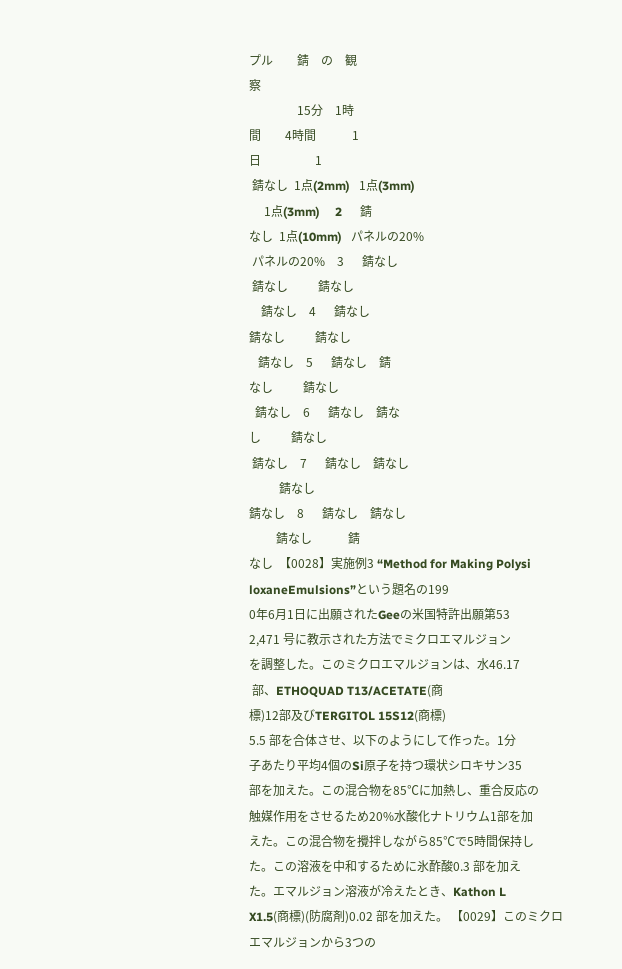プル        錆    の    観
察
                15分    1時
間        4時間            1
日                  1
 錆なし  1点(2mm)   1点(3mm)
     1点(3mm)     2      錆
なし  1点(10mm)   パネルの20%
 パネルの20%    3      錆なし
 錆なし          錆なし
    錆なし    4      錆なし
錆なし          錆なし
   錆なし    5      錆なし    錆
なし          錆なし
  錆なし    6      錆なし    錆な
し          錆なし
 錆なし    7      錆なし    錆なし
          錆なし
錆なし    8      錆なし    錆なし
         錆なし            錆
なし  【0028】実施例3 “Method for Making Polysi
loxaneEmulsions”という題名の199
0年6月1日に出願されたGeeの米国特許出願第53
2,471 号に教示された方法でミクロエマルジョン
を調整した。このミクロエマルジョンは、水46.17
 部、ETHOQUAD T13/ACETATE(商
標)12部及びTERGITOL 15S12(商標)
5.5 部を合体させ、以下のようにして作った。1分
子あたり平均4個のSi原子を持つ環状シロキサン35
部を加えた。この混合物を85℃に加熱し、重合反応の
触媒作用をさせるため20%水酸化ナトリウム1部を加
えた。この混合物を攪拌しながら85℃で5時間保持し
た。この溶液を中和するために氷酢酸0.3 部を加え
た。エマルジョン溶液が冷えたとき、Kathon L
X1.5(商標)(防腐剤)0.02 部を加えた。 【0029】このミクロエマルジョンから3つの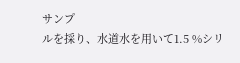サンプ
ルを採り、水道水を用いて1.5 %シリ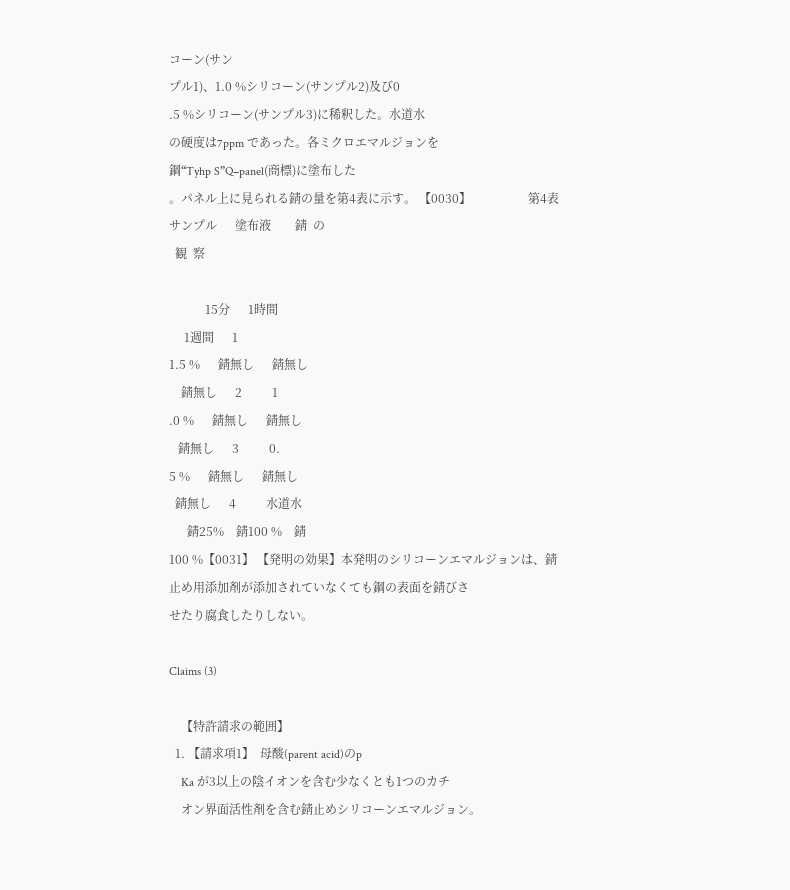コーン(サン
プル1)、1.0 %シリコーン(サンプル2)及び0
.5 %シリコーン(サンプル3)に稀釈した。水道水
の硬度は7ppm であった。各ミクロエマルジョンを
鋼“Tyhp S”Q−panel(商標)に塗布した
。パネル上に見られる錆の量を第4表に示す。 【0030】                   第4表
サンプル      塗布液        錆  の
  観  察

            15分      1時間
     1週間      1
1.5 %      錆無し      錆無し
    錆無し      2          1
.0 %      錆無し      錆無し
   錆無し      3          0.
5 %      錆無し      錆無し
  錆無し      4          水道水
      錆25%    錆100 %    錆
100 %【0031】 【発明の効果】本発明のシリコーンエマルジョンは、錆
止め用添加剤が添加されていなくても鋼の表面を錆びさ
せたり腐食したりしない。

Claims (3)

    【特許請求の範囲】
  1. 【請求項1】  母酸(parent acid)のp
    Ka が3以上の陰イオンを含む少なくとも1つのカチ
    オン界面活性剤を含む錆止めシリコーンエマルジョン。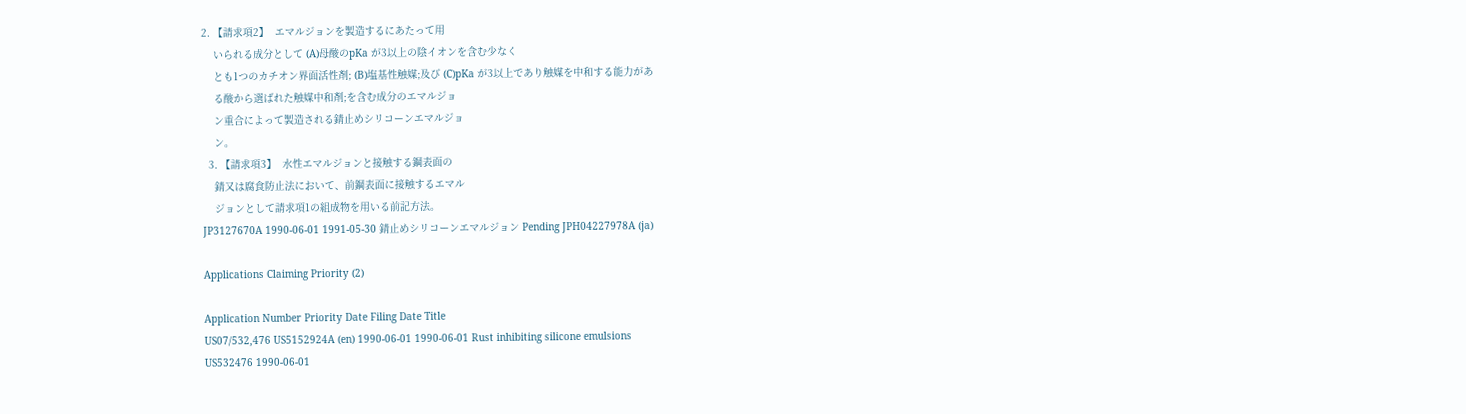2. 【請求項2】  エマルジョンを製造するにあたって用
    いられる成分として (A)母酸のpKa が3以上の陰イオンを含む少なく
    とも1つのカチオン界面活性剤; (B)塩基性触媒;及び (C)pKa が3以上であり触媒を中和する能力があ
    る酸から選ばれた触媒中和剤;を含む成分のエマルジョ
    ン重合によって製造される錆止めシリコーンエマルジョ
    ン。
  3. 【請求項3】  水性エマルジョンと接触する鋼表面の
    錆又は腐食防止法において、前鋼表面に接触するエマル
    ジョンとして請求項1の組成物を用いる前記方法。
JP3127670A 1990-06-01 1991-05-30 錆止めシリコーンエマルジョン Pending JPH04227978A (ja)

Applications Claiming Priority (2)

Application Number Priority Date Filing Date Title
US07/532,476 US5152924A (en) 1990-06-01 1990-06-01 Rust inhibiting silicone emulsions
US532476 1990-06-01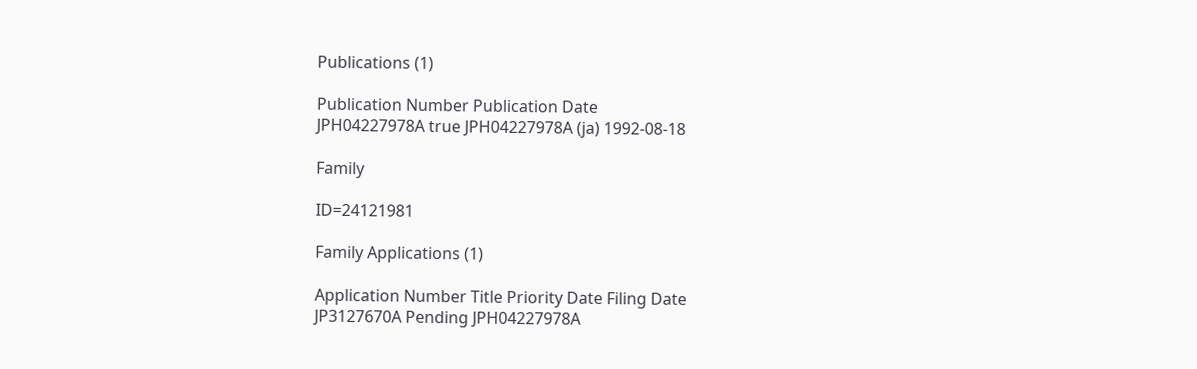Publications (1)

Publication Number Publication Date
JPH04227978A true JPH04227978A (ja) 1992-08-18

Family

ID=24121981

Family Applications (1)

Application Number Title Priority Date Filing Date
JP3127670A Pending JPH04227978A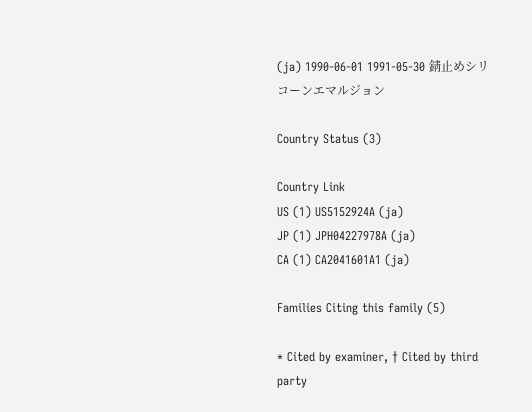(ja) 1990-06-01 1991-05-30 錆止めシリコーンエマルジョン

Country Status (3)

Country Link
US (1) US5152924A (ja)
JP (1) JPH04227978A (ja)
CA (1) CA2041601A1 (ja)

Families Citing this family (5)

* Cited by examiner, † Cited by third party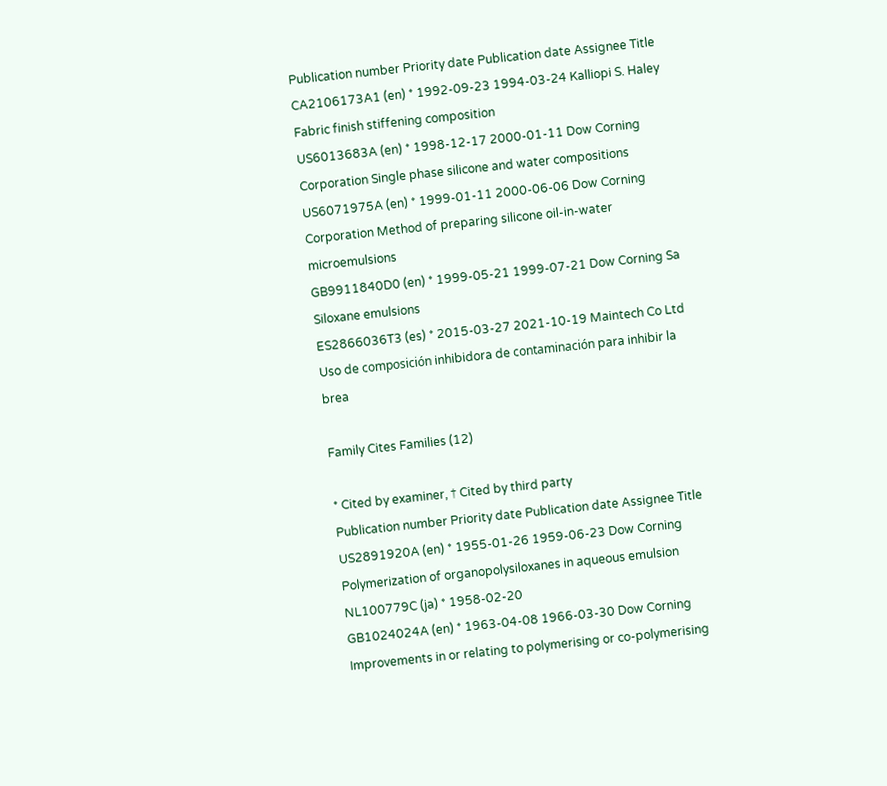Publication number Priority date Publication date Assignee Title
CA2106173A1 (en) * 1992-09-23 1994-03-24 Kalliopi S. Haley Fabric finish stiffening composition
US6013683A (en) * 1998-12-17 2000-01-11 Dow Corning Corporation Single phase silicone and water compositions
US6071975A (en) * 1999-01-11 2000-06-06 Dow Corning Corporation Method of preparing silicone oil-in-water microemulsions
GB9911840D0 (en) * 1999-05-21 1999-07-21 Dow Corning Sa Siloxane emulsions
ES2866036T3 (es) * 2015-03-27 2021-10-19 Maintech Co Ltd Uso de composición inhibidora de contaminación para inhibir la brea

Family Cites Families (12)

* Cited by examiner, † Cited by third party
Publication number Priority date Publication date Assignee Title
US2891920A (en) * 1955-01-26 1959-06-23 Dow Corning Polymerization of organopolysiloxanes in aqueous emulsion
NL100779C (ja) * 1958-02-20
GB1024024A (en) * 1963-04-08 1966-03-30 Dow Corning Improvements in or relating to polymerising or co-polymerising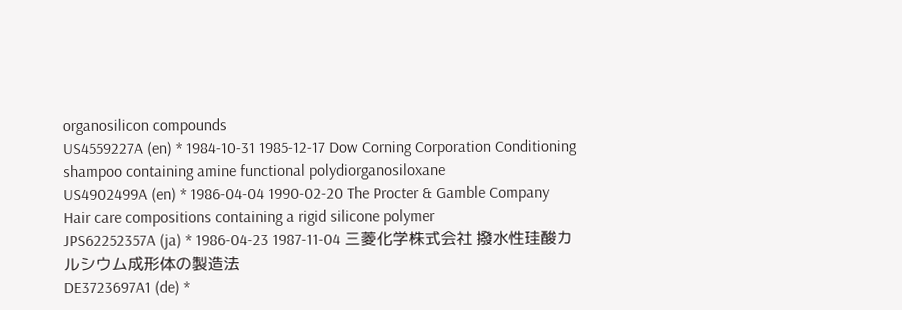organosilicon compounds
US4559227A (en) * 1984-10-31 1985-12-17 Dow Corning Corporation Conditioning shampoo containing amine functional polydiorganosiloxane
US4902499A (en) * 1986-04-04 1990-02-20 The Procter & Gamble Company Hair care compositions containing a rigid silicone polymer
JPS62252357A (ja) * 1986-04-23 1987-11-04 三菱化学株式会社 撥水性珪酸カルシウム成形体の製造法
DE3723697A1 (de) *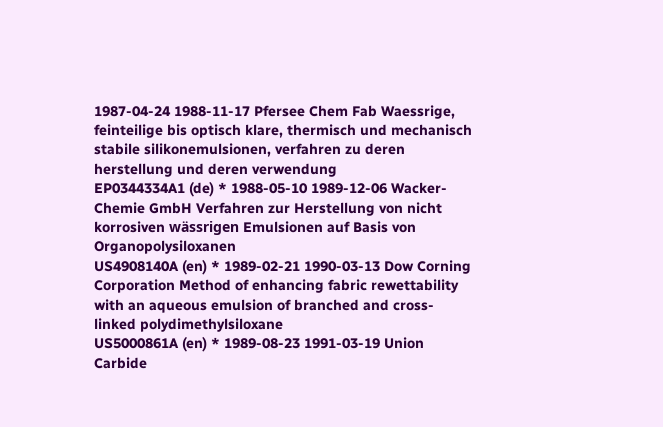1987-04-24 1988-11-17 Pfersee Chem Fab Waessrige, feinteilige bis optisch klare, thermisch und mechanisch stabile silikonemulsionen, verfahren zu deren herstellung und deren verwendung
EP0344334A1 (de) * 1988-05-10 1989-12-06 Wacker-Chemie GmbH Verfahren zur Herstellung von nicht korrosiven wässrigen Emulsionen auf Basis von Organopolysiloxanen
US4908140A (en) * 1989-02-21 1990-03-13 Dow Corning Corporation Method of enhancing fabric rewettability with an aqueous emulsion of branched and cross-linked polydimethylsiloxane
US5000861A (en) * 1989-08-23 1991-03-19 Union Carbide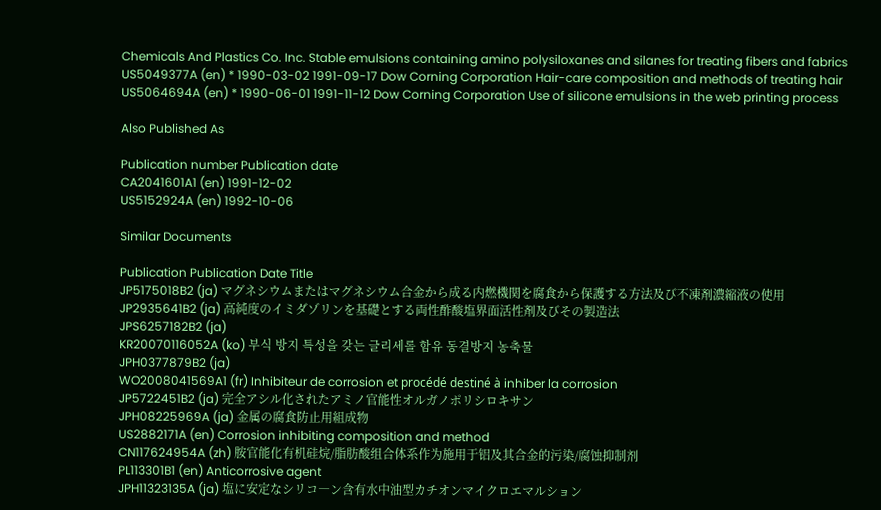Chemicals And Plastics Co. Inc. Stable emulsions containing amino polysiloxanes and silanes for treating fibers and fabrics
US5049377A (en) * 1990-03-02 1991-09-17 Dow Corning Corporation Hair-care composition and methods of treating hair
US5064694A (en) * 1990-06-01 1991-11-12 Dow Corning Corporation Use of silicone emulsions in the web printing process

Also Published As

Publication number Publication date
CA2041601A1 (en) 1991-12-02
US5152924A (en) 1992-10-06

Similar Documents

Publication Publication Date Title
JP5175018B2 (ja) マグネシウムまたはマグネシウム合金から成る内燃機関を腐食から保護する方法及び不凍剤濃縮液の使用
JP2935641B2 (ja) 高純度のイミダゾリンを基礎とする両性酢酸塩界面活性剤及びその製造法
JPS6257182B2 (ja)
KR20070116052A (ko) 부식 방지 특성을 갖는 글리세롤 함유 동결방지 농축물
JPH0377879B2 (ja)
WO2008041569A1 (fr) Inhibiteur de corrosion et procédé destiné à inhiber la corrosion
JP5722451B2 (ja) 完全アシル化されたアミノ官能性オルガノポリシロキサン
JPH08225969A (ja) 金属の腐食防止用組成物
US2882171A (en) Corrosion inhibiting composition and method
CN117624954A (zh) 胺官能化有机硅烷/脂肪酸组合体系作为施用于铝及其合金的污染/腐蚀抑制剂
PL113301B1 (en) Anticorrosive agent
JPH11323135A (ja) 塩に安定なシリコ―ン含有水中油型カチオンマイクロエマルション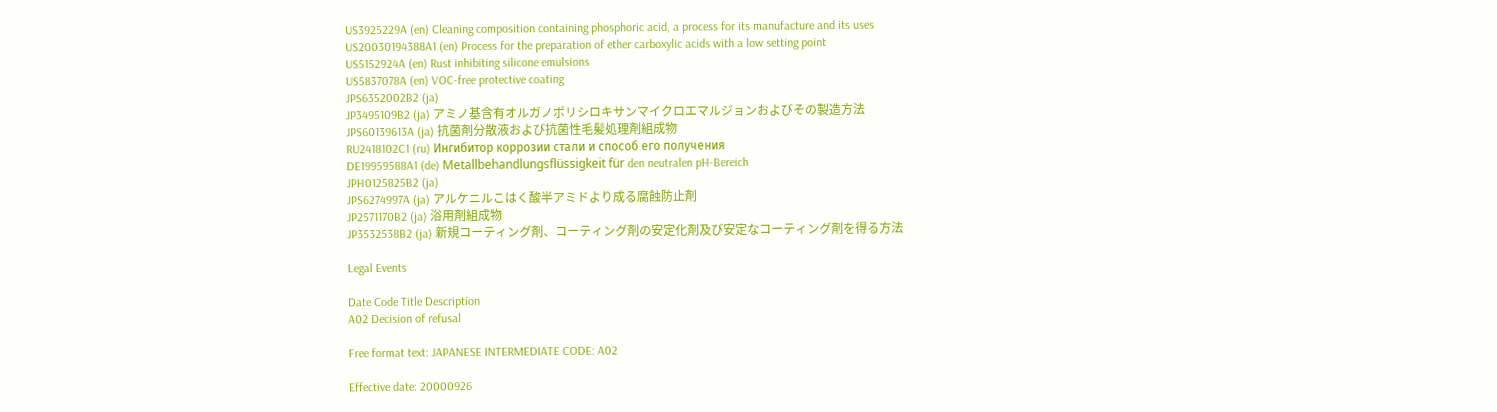US3925229A (en) Cleaning composition containing phosphoric acid, a process for its manufacture and its uses
US20030194388A1 (en) Process for the preparation of ether carboxylic acids with a low setting point
US5152924A (en) Rust inhibiting silicone emulsions
US5837078A (en) VOC-free protective coating
JPS6352002B2 (ja)
JP3495109B2 (ja) アミノ基含有オルガノポリシロキサンマイクロエマルジョンおよびその製造方法
JPS60139613A (ja) 抗菌剤分散液および抗菌性毛髪処理剤組成物
RU2418102C1 (ru) Ингибитор коррозии стали и способ его получения
DE19959588A1 (de) Metallbehandlungsflüssigkeit für den neutralen pH-Bereich
JPH0125825B2 (ja)
JPS6274997A (ja) アルケニルこはく酸半アミドより成る腐蝕防止剤
JP2571170B2 (ja) 浴用剤組成物
JP3532538B2 (ja) 新規コーティング剤、コーティング剤の安定化剤及び安定なコーティング剤を得る方法

Legal Events

Date Code Title Description
A02 Decision of refusal

Free format text: JAPANESE INTERMEDIATE CODE: A02

Effective date: 20000926